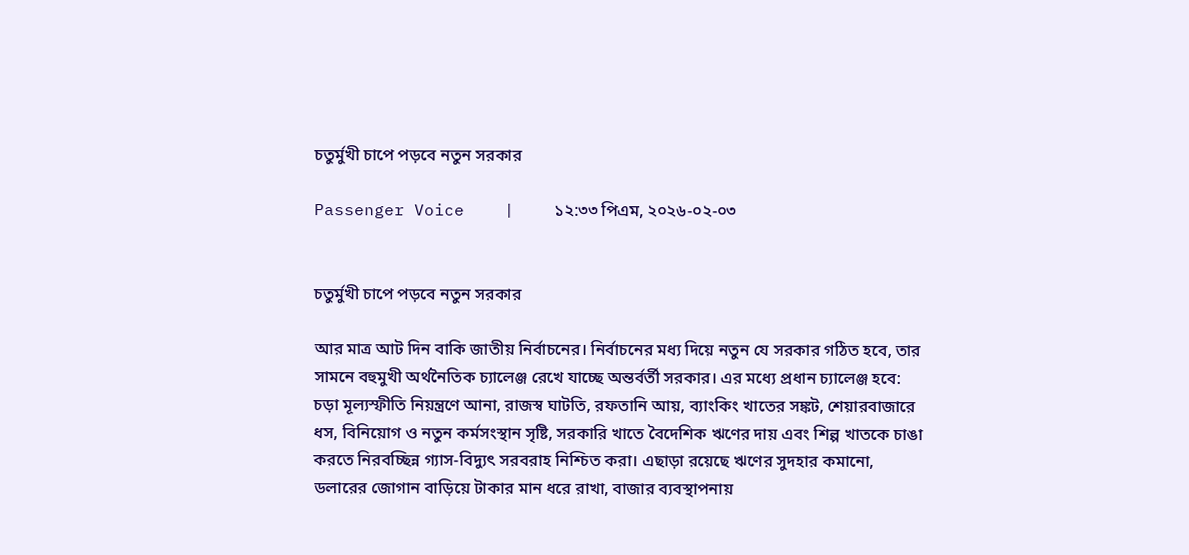চতুর্মুখী চাপে পড়বে নতুন সরকার

Passenger Voice    |    ১২:৩৩ পিএম, ২০২৬-০২-০৩


চতুর্মুখী চাপে পড়বে নতুন সরকার

আর মাত্র আট দিন বাকি জাতীয় নির্বাচনের। নির্বাচনের মধ্য দিয়ে নতুন যে সরকার গঠিত হবে, তার সামনে বহুমুখী অর্থনৈতিক চ্যালেঞ্জ রেখে যাচ্ছে অন্তর্বর্তী সরকার। এর মধ্যে প্রধান চ্যালেঞ্জ হবে: চড়া মূল্যস্ফীতি নিয়ন্ত্রণে আনা, রাজস্ব ঘাটতি, রফতানি আয়, ব্যাংকিং খাতের সঙ্কট, শেয়ারবাজারে ধস, বিনিয়োগ ও নতুন কর্মসংস্থান সৃষ্টি, সরকারি খাতে বৈদেশিক ঋণের দায় এবং শিল্প খাতকে চাঙা করতে নিরবচ্ছিন্ন গ্যাস-বিদ্যুৎ সরবরাহ নিশ্চিত করা। এছাড়া রয়েছে ঋণের সুদহার কমানো, ডলারের জোগান বাড়িয়ে টাকার মান ধরে রাখা, বাজার ব্যবস্থাপনায়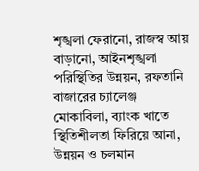শৃঙ্খলা ফেরানো, রাজস্ব আয় বাড়ানো, আইনশৃঙ্খলা পরিস্থিতির উন্নয়ন, রফতানি বাজারের চ্যালেঞ্জ মোকাবিলা, ব্যাংক খাতে স্থিতিশীলতা ফিরিয়ে আনা, উন্নয়ন ও চলমান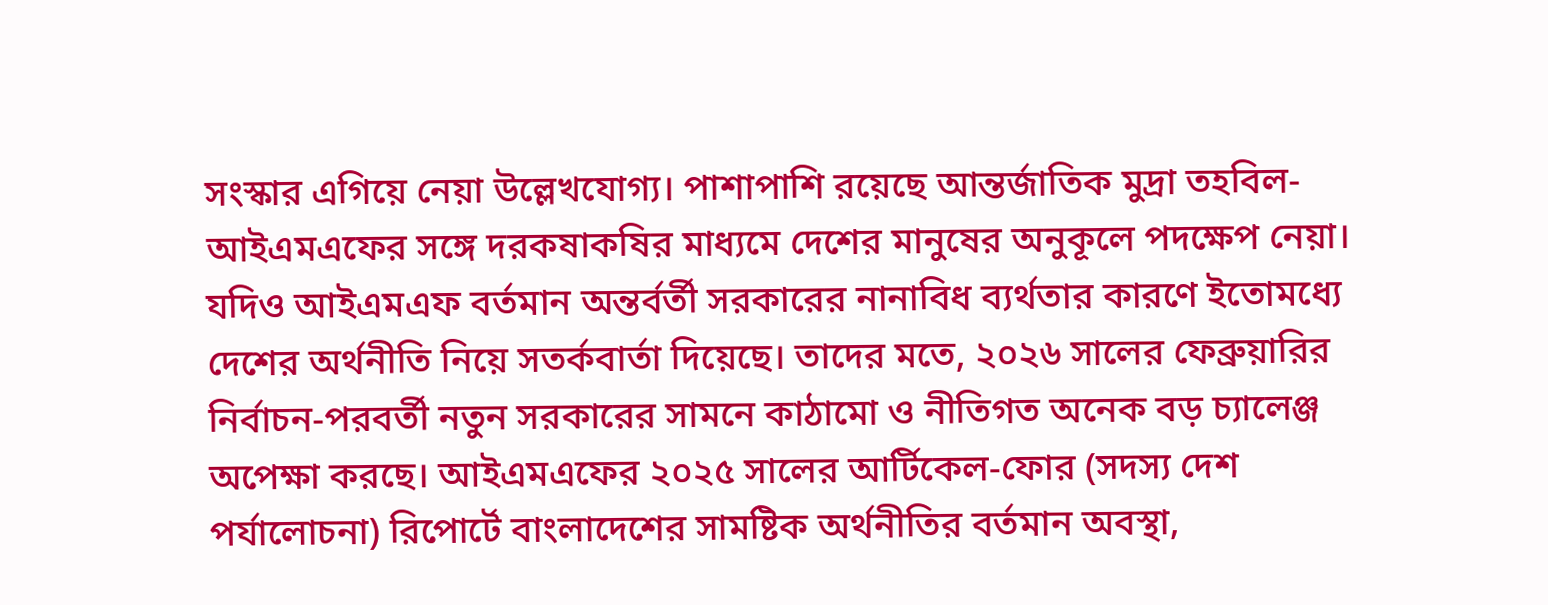সংস্কার এগিয়ে নেয়া উল্লেখযোগ্য। পাশাপাশি রয়েছে আন্তর্জাতিক মুদ্রা তহবিল-আইএমএফের সঙ্গে দরকষাকষির মাধ্যমে দেশের মানুষের অনুকূলে পদক্ষেপ নেয়া। যদিও আইএমএফ বর্তমান অন্তর্বর্তী সরকারের নানাবিধ ব্যর্থতার কারণে ইতোমধ্যে দেশের অর্থনীতি নিয়ে সতর্কবার্তা দিয়েছে। তাদের মতে, ২০২৬ সালের ফেব্রুয়ারির নির্বাচন-পরবর্তী নতুন সরকারের সামনে কাঠামো ও নীতিগত অনেক বড় চ্যালেঞ্জ অপেক্ষা করছে। আইএমএফের ২০২৫ সালের আর্টিকেল-ফোর (সদস্য দেশ পর্যালোচনা) রিপোর্টে বাংলাদেশের সামষ্টিক অর্থনীতির বর্তমান অবস্থা,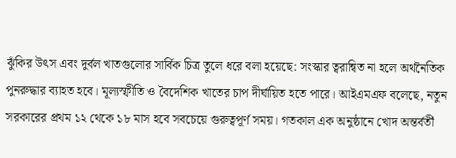ঝুঁকির উৎস এবং দুর্বল খাতগুলোর সার্বিক চিত্র তুলে ধরে বলা হয়েছে: সংস্কার ত্বরান্বিত না হলে অর্থনৈতিক পুনরুদ্ধার ব্যাহত হবে। মূল্যস্ফীতি ও বৈদেশিক খাতের চাপ দীর্ঘায়িত হতে পারে। আইএমএফ বলেছে, নতুন সরকারের প্রথম ১২ থেকে ১৮ মাস হবে সবচেয়ে গুরুত্বপূর্ণ সময়। গতকাল এক অনুষ্ঠানে খোদ অন্তর্বর্তী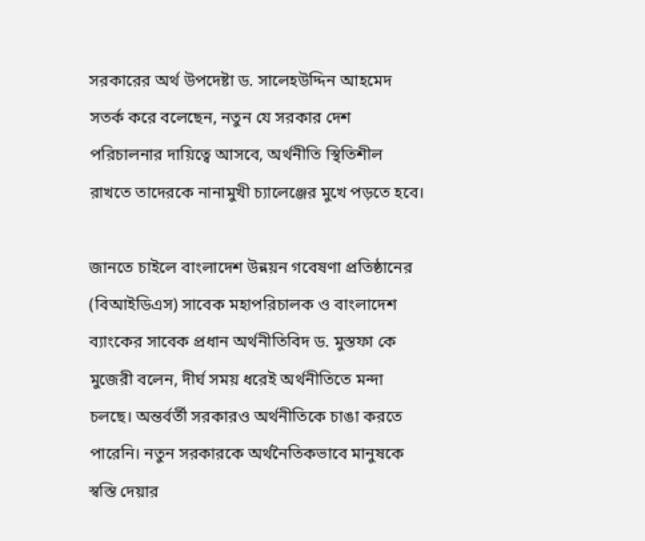সরকারের অর্থ উপদেষ্টা ড. সালেহউদ্দিন আহমেদ সতর্ক করে বলেছেন, নতুন যে সরকার দেশ পরিচালনার দায়িত্বে আসবে, অর্থনীতি স্থিতিশীল রাখতে তাদেরকে নানামুখী চ্যালেঞ্জের মুখে পড়তে হবে।

জানতে চাইলে বাংলাদেশ উন্নয়ন গবেষণা প্রতিষ্ঠানের (বিআইডিএস) সাবেক মহাপরিচালক ও বাংলাদেশ ব্যাংকের সাবেক প্রধান অর্থনীতিবিদ ড. মুস্তফা কে মুজেরী বলেন, দীর্ঘ সময় ধরেই অর্থনীতিতে মন্দা চলছে। অন্তর্বর্তী সরকারও অর্থনীতিকে চাঙা করতে পারেনি। নতুন সরকারকে অর্থনৈতিকভাবে মানুষকে স্বস্তি দেয়ার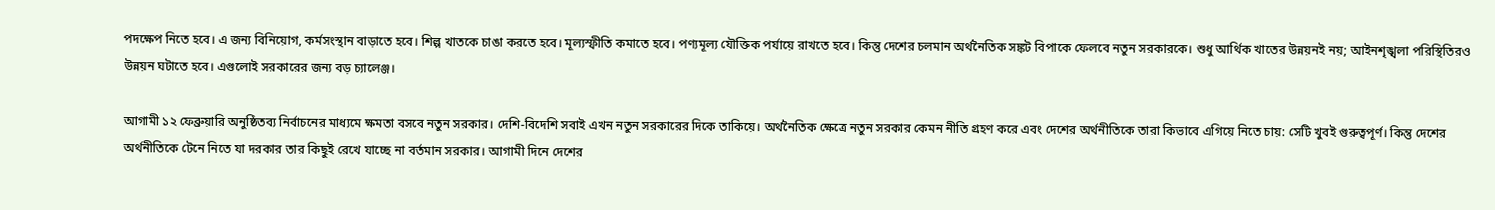পদক্ষেপ নিতে হবে। এ জন্য বিনিয়োগ, কর্মসংস্থান বাড়াতে হবে। শিল্প খাতকে চাঙা করতে হবে। মূল্যস্ফীতি কমাতে হবে। পণ্যমূল্য যৌক্তিক পর্যায়ে রাখতে হবে। কিন্তু দেশের চলমান অর্থনৈতিক সঙ্কট বিপাকে ফেলবে নতুন সরকারকে। শুধু আর্থিক খাতের উন্নয়নই নয়; আইনশৃঙ্খলা পরিস্থিতিরও উন্নয়ন ঘটাতে হবে। এগুলোই সরকারের জন্য বড় চ্যালেঞ্জ।

আগামী ১২ ফেব্রুয়ারি অনুষ্ঠিতব্য নির্বাচনের মাধ্যমে ক্ষমতা বসবে নতুন সরকার। দেশি-বিদেশি সবাই এখন নতুন সরকারের দিকে তাকিয়ে। অর্থনৈতিক ক্ষেত্রে নতুন সরকার কেমন নীতি গ্রহণ করে এবং দেশের অর্থনীতিকে তারা কিভাবে এগিয়ে নিতে চায়: সেটি খুবই গুরুত্বপূর্ণ। কিন্তু দেশের অর্থনীতিকে টেনে নিতে যা দরকার তার কিছুই রেখে যাচ্ছে না বর্তমান সরকার। আগামী দিনে দেশের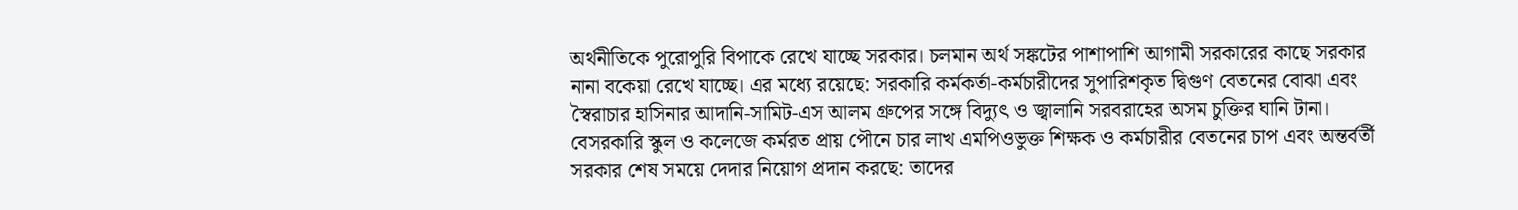অর্থনীতিকে পুরোপুরি বিপাকে রেখে যাচ্ছে সরকার। চলমান অর্থ সঙ্কটের পাশাপাশি আগামী সরকারের কাছে সরকার নানা বকেয়া রেখে যাচ্ছে। এর মধ্যে রয়েছে: সরকারি কর্মকর্তা-কর্মচারীদের সুপারিশকৃত দ্বিগুণ বেতনের বোঝা এবং স্বৈরাচার হাসিনার আদানি-সামিট-এস আলম গ্রুপের সঙ্গে বিদ্যুৎ ও জ্বালানি সরবরাহের অসম চুক্তির ঘানি টানা। বেসরকারি স্কুল ও কলেজে কর্মরত প্রায় পৌনে চার লাখ এমপিওভুক্ত শিক্ষক ও কর্মচারীর বেতনের চাপ এবং অন্তর্বর্তী সরকার শেষ সময়ে দেদার নিয়োগ প্রদান করছে: তাদের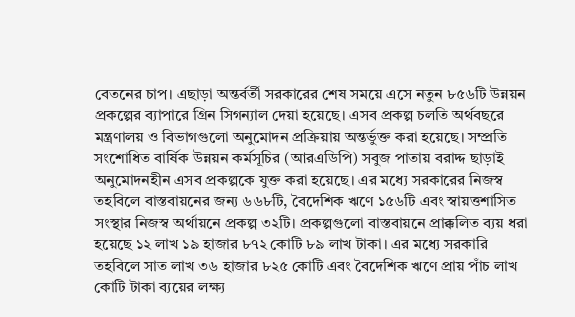বেতনের চাপ। এছাড়া অন্তর্বর্তী সরকারের শেষ সময়ে এসে নতুন ৮৫৬টি উন্নয়ন প্রকল্পের ব্যাপারে গ্রিন সিগন্যাল দেয়া হয়েছে। এসব প্রকল্প চলতি অর্থবছরে মন্ত্রণালয় ও বিভাগগুলো অনুমোদন প্রক্রিয়ায় অন্তর্ভুক্ত করা হয়েছে। সম্প্রতি সংশোধিত বার্ষিক উন্নয়ন কর্মসূচির (আরএডিপি) সবুজ পাতায় বরাদ্দ ছাড়াই অনুমোদনহীন এসব প্রকল্পকে যুক্ত করা হয়েছে। এর মধ্যে সরকারের নিজস্ব তহবিলে বাস্তবায়নের জন্য ৬৬৮টি, বৈদেশিক ঋণে ১৫৬টি এবং স্বায়ত্তশাসিত সংস্থার নিজস্ব অর্থায়নে প্রকল্প ৩২টি। প্রকল্পগুলো বাস্তবায়নে প্রাক্কলিত ব্যয় ধরা হয়েছে ১২ লাখ ১৯ হাজার ৮৭২ কোটি ৮৯ লাখ টাকা। এর মধ্যে সরকারি তহবিলে সাত লাখ ৩৬ হাজার ৮২৫ কোটি এবং বৈদেশিক ঋণে প্রায় পাঁচ লাখ কোটি টাকা ব্যয়ের লক্ষ্য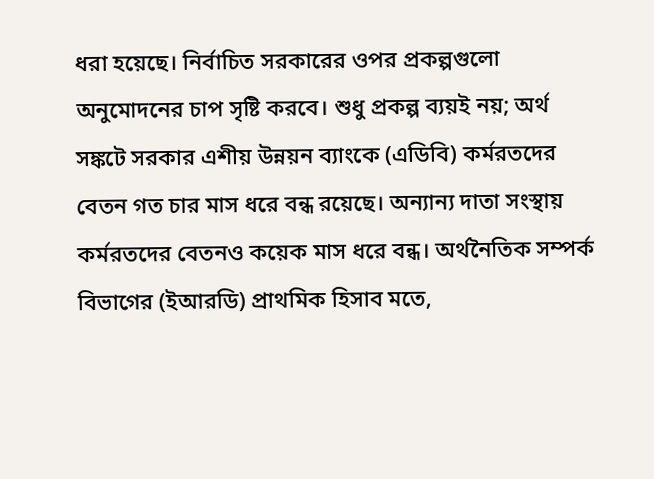ধরা হয়েছে। নির্বাচিত সরকারের ওপর প্রকল্পগুলো অনুমোদনের চাপ সৃষ্টি করবে। শুধু প্রকল্প ব্যয়ই নয়; অর্থ সঙ্কটে সরকার এশীয় উন্নয়ন ব্যাংকে (এডিবি) কর্মরতদের বেতন গত চার মাস ধরে বন্ধ রয়েছে। অন্যান্য দাতা সংস্থায় কর্মরতদের বেতনও কয়েক মাস ধরে বন্ধ। অর্থনৈতিক সম্পর্ক বিভাগের (ইআরডি) প্রাথমিক হিসাব মতে,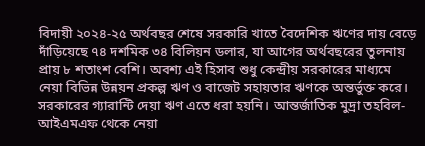বিদায়ী ২০২৪-২৫ অর্থবছর শেষে সরকারি খাতে বৈদেশিক ঋণের দায় বেড়ে দাঁড়িয়েছে ৭৪ দশমিক ৩৪ বিলিয়ন ডলার, যা আগের অর্থবছরের তুলনায় প্রায় ৮ শতাংশ বেশি। অবশ্য এই হিসাব শুধু কেন্দ্রীয় সরকারের মাধ্যমে নেয়া বিভিন্ন উন্নয়ন প্রকল্প ঋণ ও বাজেট সহায়তার ঋণকে অন্তর্ভুক্ত করে। সরকারের গ্যারান্টি দেয়া ঋণ এতে ধরা হয়নি। আন্তর্জাতিক মুদ্রা তহবিল-আইএমএফ থেকে নেয়া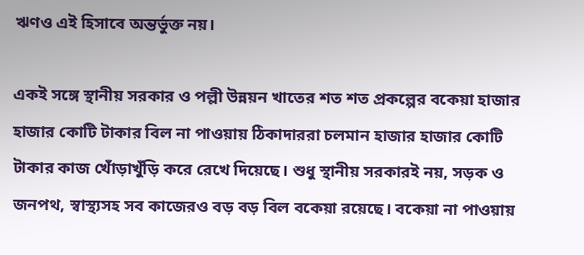ঋণও এই হিসাবে অন্তর্ভুক্ত নয়।

একই সঙ্গে স্থানীয় সরকার ও পল্লী উন্নয়ন খাতের শত শত প্রকল্পের বকেয়া হাজার হাজার কোটি টাকার বিল না পাওয়ায় ঠিকাদাররা চলমান হাজার হাজার কোটি টাকার কাজ খোঁড়াখুঁড়ি করে রেখে দিয়েছে। শুধু স্থানীয় সরকারই নয়, সড়ক ও জনপথ, স্বাস্থ্যসহ সব কাজেরও বড় বড় বিল বকেয়া রয়েছে। বকেয়া না পাওয়ায়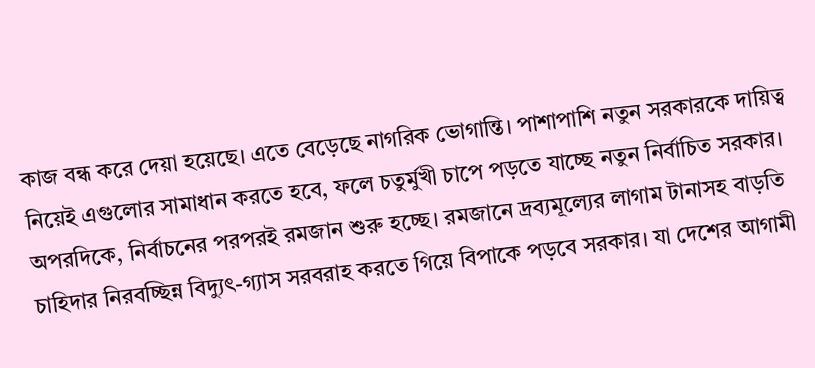কাজ বন্ধ করে দেয়া হয়েছে। এতে বেড়েছে নাগরিক ভোগান্তি। পাশাপাশি নতুন সরকারকে দায়িত্ব নিয়েই এগুলোর সামাধান করতে হবে, ফলে চতুর্মুখী চাপে পড়তে যাচ্ছে নতুন নির্বাচিত সরকার। অপরদিকে, নির্বাচনের পরপরই রমজান শুরু হচ্ছে। রমজানে দ্রব্যমূল্যের লাগাম টানাসহ বাড়তি চাহিদার নিরবচ্ছিন্ন বিদ্যুৎ-গ্যাস সরবরাহ করতে গিয়ে বিপাকে পড়বে সরকার। যা দেশের আগামী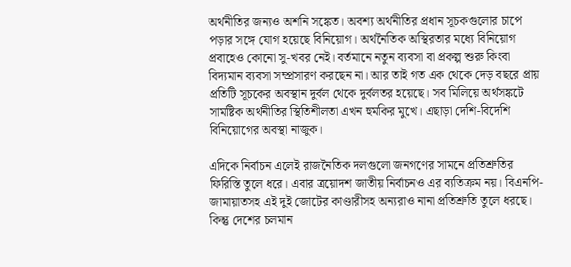অর্থনীতির জন্যও অশনি সঙ্কেত। অবশ্য অর্থনীতির প্রধান সূচকগুলোর চাপে পড়ার সঙ্গে যোগ হয়েছে বিনিয়োগ। অর্থনৈতিক অস্থিরতার মধ্যে বিনিয়োগ প্রবাহেও কোনো সু-খবর নেই। বর্তমানে নতুন ব্যবসা বা প্রকল্প শুরু কিংবা বিদ্যমান ব্যবসা সম্প্রসারণ করছেন না। আর তাই গত এক থেকে দেড় বছরে প্রায় প্রতিটি সূচকের অবস্থান দুর্বল থেকে দুর্বলতর হয়েছে। সব মিলিয়ে অর্থসঙ্কটে সামষ্টিক অর্থনীতির স্থিতিশীলতা এখন হুমকির মুখে। এছাড়া দেশি-বিদেশি বিনিয়োগের অবস্থা নাজুক।

এদিকে নির্বাচন এলেই রাজনৈতিক দলগুলো জনগণের সামনে প্রতিশ্রুতির ফিরিস্তি তুলে ধরে। এবার ত্রয়োদশ জাতীয় নির্বাচনও এর ব্যতিক্রম নয়। বিএনপি-জামায়াতসহ এই দুই জোটের কাণ্ডারীসহ অন্যরাও নানা প্রতিশ্রুতি তুলে ধরছে। কিন্তু দেশের চলমান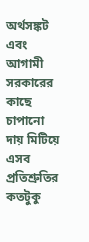অর্থসঙ্কট এবং আগামী সরকারের কাছে চাপানো দায় মিটিয়ে এসব প্রতিশ্রুতির কতটুকু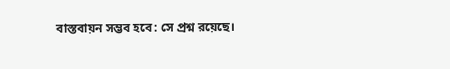বাস্তবায়ন সম্ভব হবে: সে প্রশ্ন রয়েছে।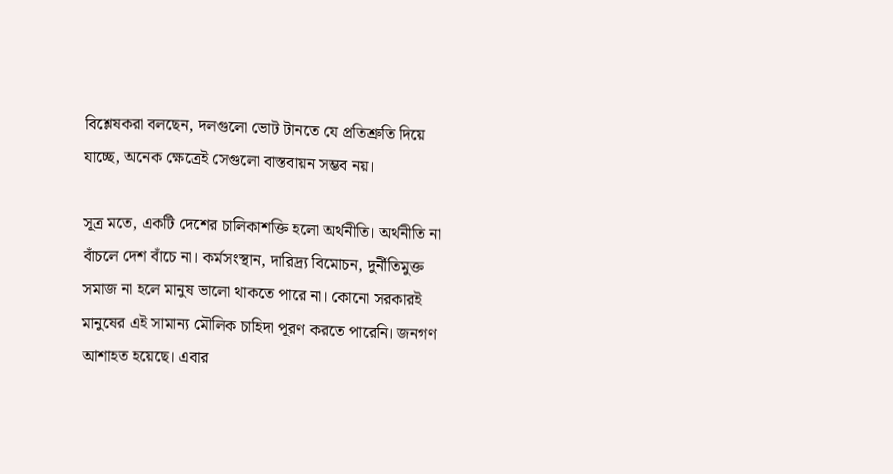বিশ্লেষকরা বলছেন, দলগুলো ভোট টানতে যে প্রতিশ্রুতি দিয়ে যাচ্ছে, অনেক ক্ষেত্রেই সেগুলো বাস্তবায়ন সম্ভব নয়।

সূত্র মতে, একটি দেশের চালিকাশক্তি হলো অর্থনীতি। অর্থনীতি না বাঁচলে দেশ বাঁচে না। কর্মসংস্থান, দারিদ্র্য বিমোচন, দুর্নীতিমুক্ত সমাজ না হলে মানুষ ভালো থাকতে পারে না। কোনো সরকারই মানুষের এই সামান্য মৌলিক চাহিদা পূরণ করতে পারেনি। জনগণ আশাহত হয়েছে। এবার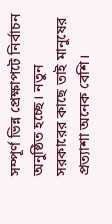সম্পূর্ণ ভিন্ন প্রেক্ষাপটে নির্বাচন অনুষ্ঠিত হচ্ছে। নতুন সরকারের কাছে তাই মানুষের প্রত্যাশা অনেক বেশি।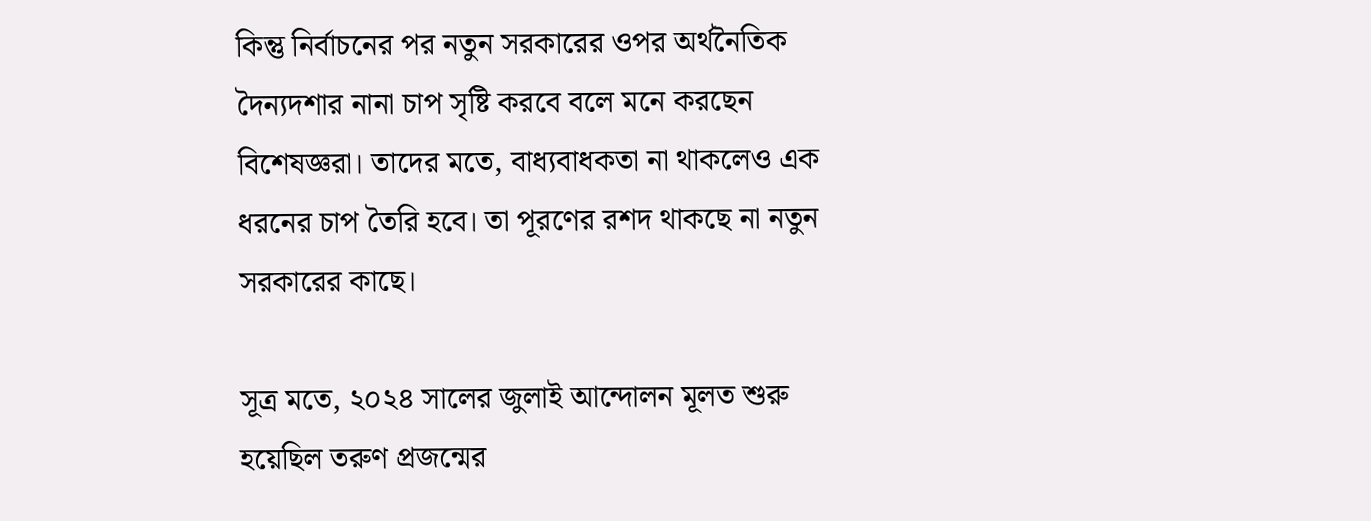কিন্তু নির্বাচনের পর নতুন সরকারের ওপর অর্থনৈতিক দৈন্যদশার নানা চাপ সৃষ্টি করবে বলে মনে করছেন বিশেষজ্ঞরা। তাদের মতে, বাধ্যবাধকতা না থাকলেও এক ধরনের চাপ তৈরি হবে। তা পূরণের রশদ থাকছে না নতুন সরকারের কাছে।

সূত্র মতে, ২০২৪ সালের জুলাই আন্দোলন মূলত শুরু হয়েছিল তরুণ প্রজন্মের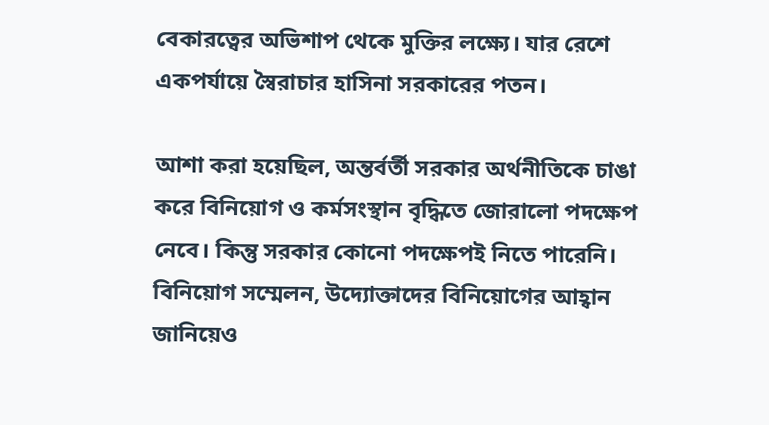বেকারত্বের অভিশাপ থেকে মুক্তির লক্ষ্যে। যার রেশে একপর্যায়ে স্বৈরাচার হাসিনা সরকারের পতন।

আশা করা হয়েছিল, অন্তর্বর্তী সরকার অর্থনীতিকে চাঙা করে বিনিয়োগ ও কর্মসংস্থান বৃদ্ধিতে জোরালো পদক্ষেপ নেবে। কিন্তু সরকার কোনো পদক্ষেপই নিতে পারেনি। বিনিয়োগ সম্মেলন, উদ্যোক্তাদের বিনিয়োগের আহ্বান জানিয়েও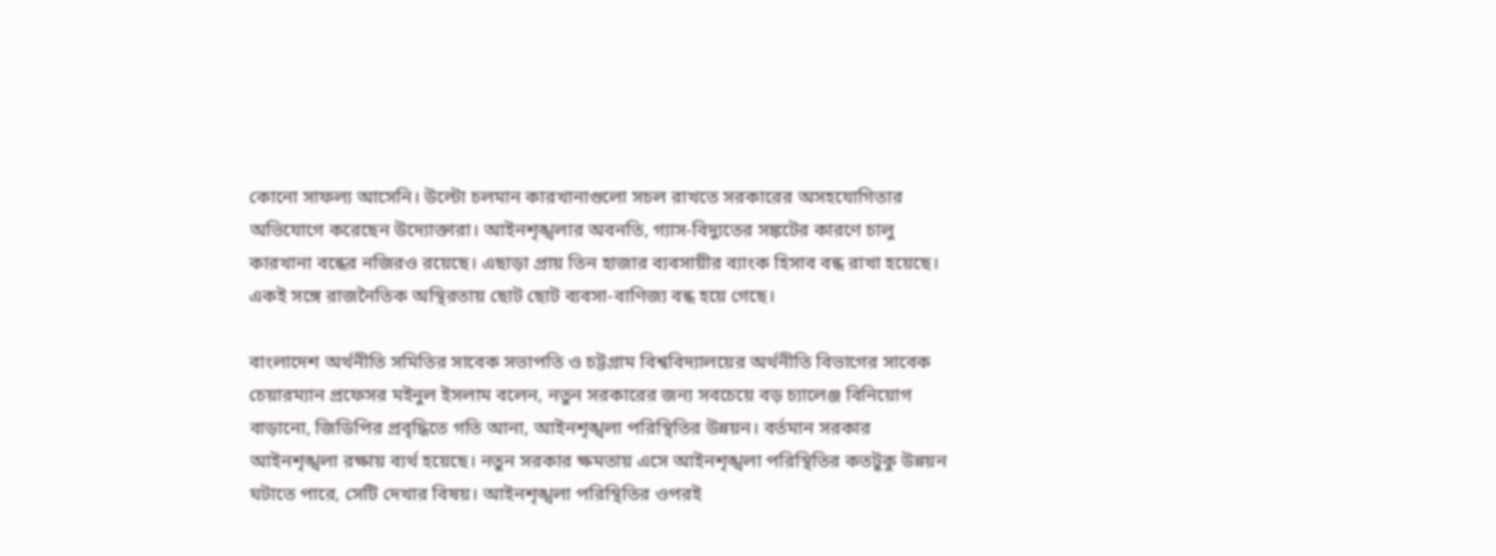কোনো সাফল্য আসেনি। উল্টো চলমান কারখানাগুলো সচল রাখতে সরকারের অসহযোগিতার অভিযোগে করেছেন উদ্যোক্তারা। আইনশৃঙ্খলার অবনতি, গ্যাস-বিদ্যুতের সঙ্কটের কারণে চালু কারখানা বন্ধের নজিরও রয়েছে। এছাড়া প্রায় তিন হাজার ব্যবসায়ীর ব্যাংক হিসাব বন্ধ রাখা হয়েছে। একই সঙ্গে রাজনৈতিক অস্থিরতায় ছোট ছোট ব্যবসা-বাণিজ্য বন্ধ হয়ে গেছে।

বাংলাদেশ অর্থনীতি সমিতির সাবেক সভাপতি ও চট্টগ্রাম বিশ্ববিদ্যালয়ের অর্থনীতি বিভাগের সাবেক চেয়ারম্যান প্রফেসর মইনুল ইসলাম বলেন, নতুন সরকারের জন্য সবচেয়ে বড় চ্যালেঞ্জ বিনিয়োগ বাড়ানো, জিডিপির প্রবৃদ্ধিতে গতি আনা, আইনশৃঙ্খলা পরিস্থিতির উন্নয়ন। বর্তমান সরকার আইনশৃঙ্খলা রক্ষায় ব্যর্থ হয়েছে। নতুন সরকার ক্ষমতায় এসে আইনশৃঙ্খলা পরিস্থিতির কতটুকু উন্নয়ন ঘটাতে পারে, সেটি দেখার বিষয়। আইনশৃঙ্খলা পরিস্থিতির ওপরই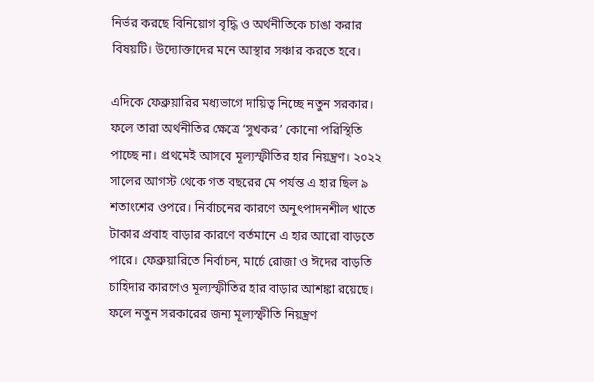নির্ভর করছে বিনিয়োগ বৃদ্ধি ও অর্থনীতিকে চাঙা করার বিষয়টি। উদ্যোক্তাদের মনে আস্থার সঞ্চার করতে হবে।

এদিকে ফেব্রুয়ারির মধ্যভাগে দায়িত্ব নিচ্ছে নতুন সরকার। ফলে তারা অর্থনীতির ক্ষেত্রে ‘সুখকর’ কোনো পরিস্থিতি পাচ্ছে না। প্রথমেই আসবে মূল্যস্ফীতির হার নিয়ন্ত্রণ। ২০২২ সালের আগস্ট থেকে গত বছরের মে পর্যন্ত এ হার ছিল ৯ শতাংশের ওপরে। নির্বাচনের কারণে অনুৎপাদনশীল খাতে টাকার প্রবাহ বাড়ার কারণে বর্তমানে এ হার আরো বাড়তে পারে। ফেব্রুয়ারিতে নির্বাচন, মার্চে রোজা ও ঈদের বাড়তি চাহিদার কারণেও মূল্যস্ফীতির হার বাড়ার আশঙ্কা রয়েছে। ফলে নতুন সরকারের জন্য মূল্যস্ফীতি নিয়ন্ত্রণ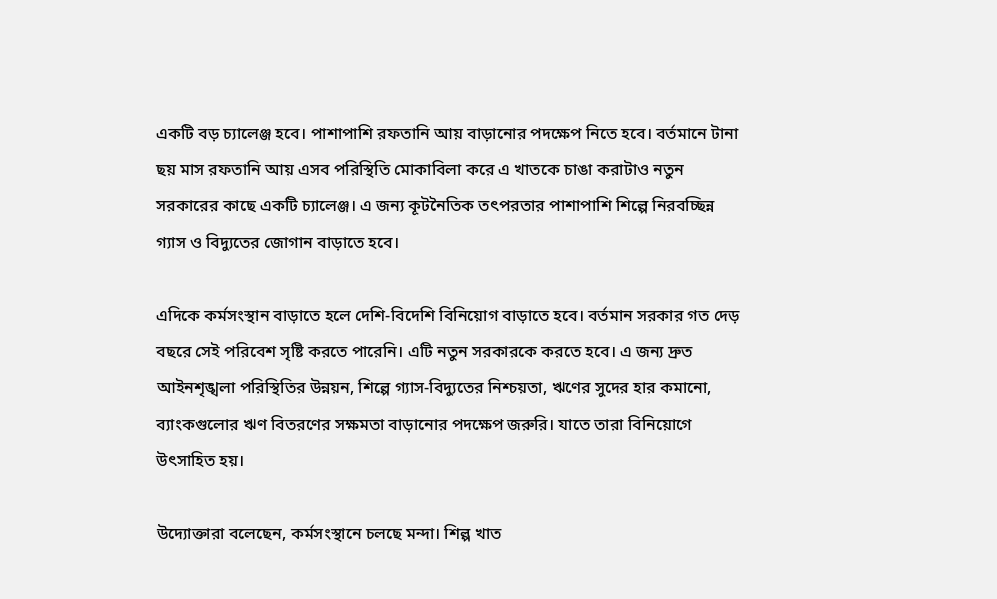একটি বড় চ্যালেঞ্জ হবে। পাশাপাশি রফতানি আয় বাড়ানোর পদক্ষেপ নিতে হবে। বর্তমানে টানা ছয় মাস রফতানি আয় এসব পরিস্থিতি মোকাবিলা করে এ খাতকে চাঙা করাটাও নতুন সরকারের কাছে একটি চ্যালেঞ্জ। এ জন্য কূটনৈতিক তৎপরতার পাশাপাশি শিল্পে নিরবচ্ছিন্ন গ্যাস ও বিদ্যুতের জোগান বাড়াতে হবে।

এদিকে কর্মসংস্থান বাড়াতে হলে দেশি-বিদেশি বিনিয়োগ বাড়াতে হবে। বর্তমান সরকার গত দেড় বছরে সেই পরিবেশ সৃষ্টি করতে পারেনি। এটি নতুন সরকারকে করতে হবে। এ জন্য দ্রুত আইনশৃঙ্খলা পরিস্থিতির উন্নয়ন, শিল্পে গ্যাস-বিদ্যুতের নিশ্চয়তা, ঋণের সুদের হার কমানো, ব্যাংকগুলোর ঋণ বিতরণের সক্ষমতা বাড়ানোর পদক্ষেপ জরুরি। যাতে তারা বিনিয়োগে উৎসাহিত হয়।

উদ্যোক্তারা বলেছেন, কর্মসংস্থানে চলছে মন্দা। শিল্প খাত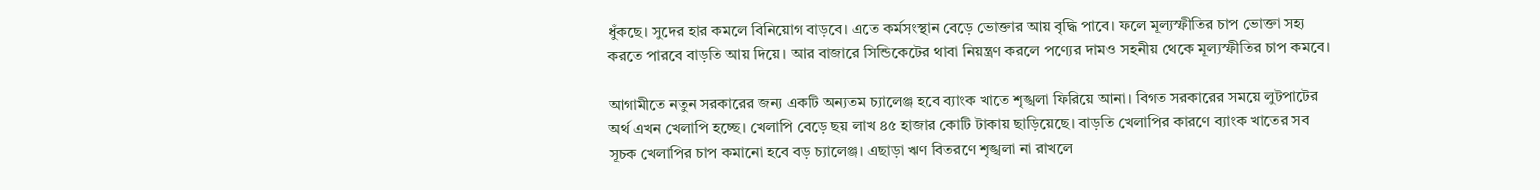ধুঁকছে। সুদের হার কমলে বিনিয়োগ বাড়বে। এতে কর্মসংস্থান বেড়ে ভোক্তার আয় বৃদ্ধি পাবে। ফলে মূল্যস্ফীতির চাপ ভোক্তা সহ্য করতে পারবে বাড়তি আয় দিয়ে। আর বাজারে সিন্ডিকেটের থাবা নিয়ন্ত্রণ করলে পণ্যের দামও সহনীয় থেকে মূল্যস্ফীতির চাপ কমবে।

আগামীতে নতুন সরকারের জন্য একটি অন্যতম চ্যালেঞ্জ হবে ব্যাংক খাতে শৃঙ্খলা ফিরিয়ে আনা। বিগত সরকারের সময়ে লুটপাটের অর্থ এখন খেলাপি হচ্ছে। খেলাপি বেড়ে ছয় লাখ ৪৫ হাজার কোটি টাকায় ছাড়িয়েছে। বাড়তি খেলাপির কারণে ব্যাংক খাতের সব সূচক খেলাপির চাপ কমানো হবে বড় চ্যালেঞ্জ। এছাড়া ঋণ বিতরণে শৃঙ্খলা না রাখলে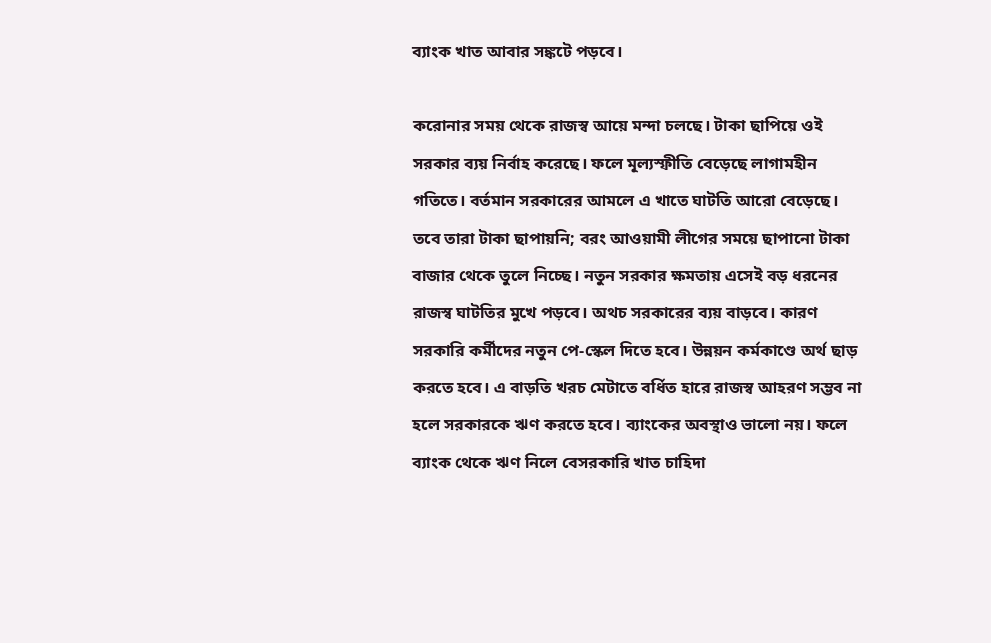ব্যাংক খাত আবার সঙ্কটে পড়বে।

করোনার সময় থেকে রাজস্ব আয়ে মন্দা চলছে। টাকা ছাপিয়ে ওই সরকার ব্যয় নির্বাহ করেছে। ফলে মূল্যস্ফীতি বেড়েছে লাগামহীন গতিতে। বর্তমান সরকারের আমলে এ খাতে ঘাটতি আরো বেড়েছে। তবে তারা টাকা ছাপায়নি; বরং আওয়ামী লীগের সময়ে ছাপানো টাকা বাজার থেকে তুলে নিচ্ছে। নতুন সরকার ক্ষমতায় এসেই বড় ধরনের রাজস্ব ঘাটতির মুখে পড়বে। অথচ সরকারের ব্যয় বাড়বে। কারণ সরকারি কর্মীদের নতুন পে-স্কেল দিতে হবে। উন্নয়ন কর্মকাণ্ডে অর্থ ছাড় করতে হবে। এ বাড়তি খরচ মেটাতে বর্ধিত হারে রাজস্ব আহরণ সম্ভব না হলে সরকারকে ঋণ করতে হবে। ব্যাংকের অবস্থাও ভালো নয়। ফলে ব্যাংক থেকে ঋণ নিলে বেসরকারি খাত চাহিদা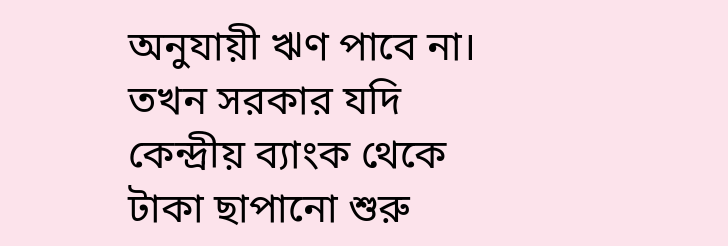অনুযায়ী ঋণ পাবে না। তখন সরকার যদি কেন্দ্রীয় ব্যাংক থেকে টাকা ছাপানো শুরু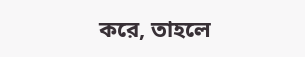করে, তাহলে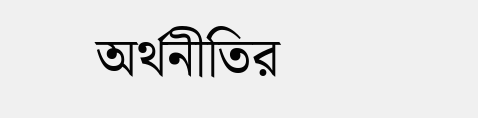অর্থনীতির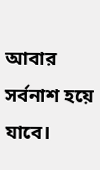আবার সর্বনাশ হয়ে যাবে।